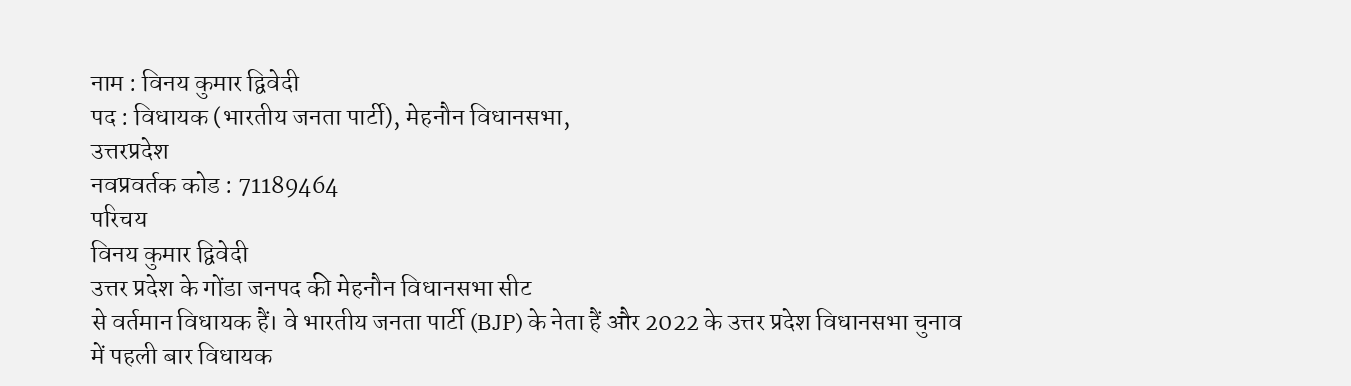नाम : विनय कुमार द्विवेदी
पद : विधायक (भारतीय जनता पार्टी), मेहनौन विधानसभा,
उत्तरप्रदेश
नवप्रवर्तक कोड : 71189464
परिचय
विनय कुमार द्विवेदी
उत्तर प्रदेश के गोंडा जनपद की मेहनौन विधानसभा सीट
से वर्तमान विधायक हैं। वे भारतीय जनता पार्टी (BJP) के नेता हैं और 2022 के उत्तर प्रदेश विधानसभा चुनाव में पहली बार विधायक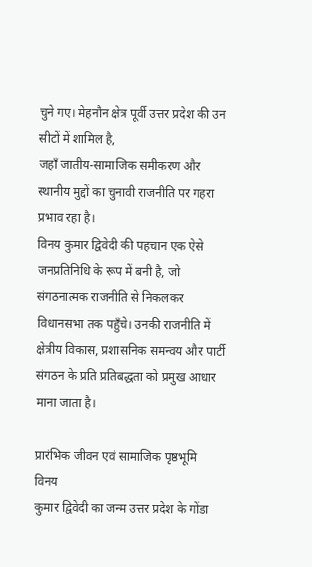चुने गए। मेहनौन क्षेत्र पूर्वी उत्तर प्रदेश की उन सीटों में शामिल है,
जहाँ जातीय-सामाजिक समीकरण और स्थानीय मुद्दों का चुनावी राजनीति पर गहरा प्रभाव रहा है।
विनय कुमार द्विवेदी की पहचान एक ऐसे जनप्रतिनिधि के रूप में बनी है, जो संगठनात्मक राजनीति से निकलकर विधानसभा तक पहुँचे। उनकी राजनीति में क्षेत्रीय विकास, प्रशासनिक समन्वय और पार्टी संगठन के प्रति प्रतिबद्धता को प्रमुख आधार माना जाता है।

प्रारंभिक जीवन एवं सामाजिक पृष्ठभूमि
विनय
कुमार द्विवेदी का जन्म उत्तर प्रदेश के गोंडा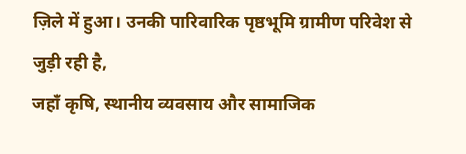ज़िले में हुआ। उनकी पारिवारिक पृष्ठभूमि ग्रामीण परिवेश से जुड़ी रही है,
जहाँ कृषि, स्थानीय व्यवसाय और सामाजिक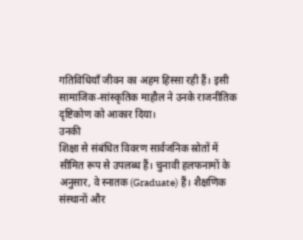गतिविधियाँ जीवन का अहम हिस्सा रही हैं। इसी सामाजिक-सांस्कृतिक माहौल ने उनके राजनीतिक दृष्टिकोण को आकार दिया।
उनकी
शिक्षा से संबंधित विवरण सार्वजनिक स्रोतों में सीमित रूप से उपलब्ध हैं। चुनावी हलफनामों के अनुसार, वे स्नातक (Graduate) हैं। शैक्षणिक संस्थानों और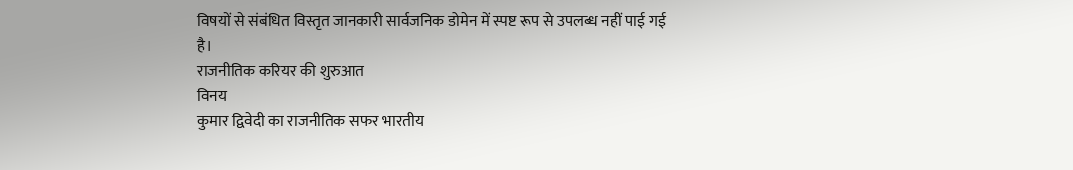विषयों से संबंधित विस्तृत जानकारी सार्वजनिक डोमेन में स्पष्ट रूप से उपलब्ध नहीं पाई गई है।
राजनीतिक करियर की शुरुआत
विनय
कुमार द्विवेदी का राजनीतिक सफर भारतीय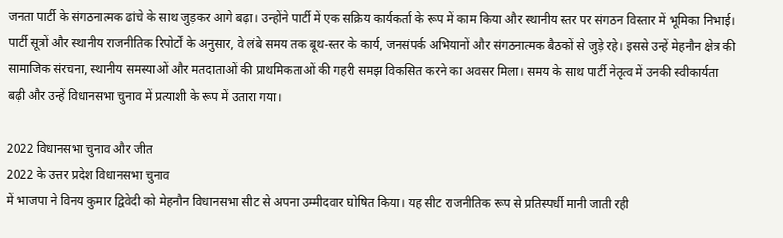जनता पार्टी के संगठनात्मक ढांचे के साथ जुड़कर आगे बढ़ा। उन्होंने पार्टी में एक सक्रिय कार्यकर्ता के रूप में काम किया और स्थानीय स्तर पर संगठन विस्तार में भूमिका निभाई।
पार्टी सूत्रों और स्थानीय राजनीतिक रिपोर्टों के अनुसार, वे लंबे समय तक बूथ-स्तर के कार्य, जनसंपर्क अभियानों और संगठनात्मक बैठकों से जुड़े रहे। इससे उन्हें मेहनौन क्षेत्र की सामाजिक संरचना, स्थानीय समस्याओं और मतदाताओं की प्राथमिकताओं की गहरी समझ विकसित करने का अवसर मिला। समय के साथ पार्टी नेतृत्व में उनकी स्वीकार्यता बढ़ी और उन्हें विधानसभा चुनाव में प्रत्याशी के रूप में उतारा गया।

2022 विधानसभा चुनाव और जीत
2022 के उत्तर प्रदेश विधानसभा चुनाव
में भाजपा ने विनय कुमार द्विवेदी को मेहनौन विधानसभा सीट से अपना उम्मीदवार घोषित किया। यह सीट राजनीतिक रूप से प्रतिस्पर्धी मानी जाती रही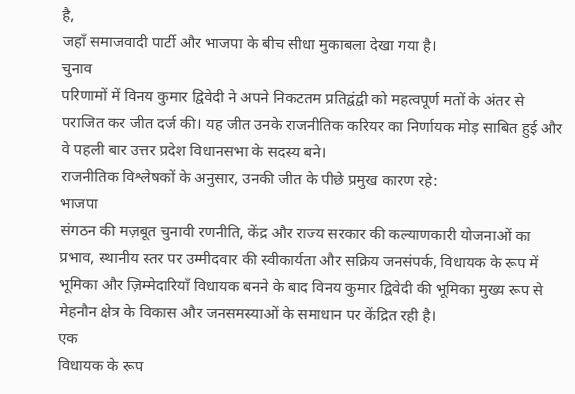है,
जहाँ समाजवादी पार्टी और भाजपा के बीच सीधा मुकाबला देखा गया है।
चुनाव
परिणामों में विनय कुमार द्विवेदी ने अपने निकटतम प्रतिद्वंद्वी को महत्वपूर्ण मतों के अंतर से पराजित कर जीत दर्ज की। यह जीत उनके राजनीतिक करियर का निर्णायक मोड़ साबित हुई और वे पहली बार उत्तर प्रदेश विधानसभा के सदस्य बने।
राजनीतिक विश्लेषकों के अनुसार, उनकी जीत के पीछे प्रमुख कारण रहे:
भाजपा
संगठन की मज़बूत चुनावी रणनीति, केंद्र और राज्य सरकार की कल्याणकारी योजनाओं का प्रभाव, स्थानीय स्तर पर उम्मीदवार की स्वीकार्यता और सक्रिय जनसंपर्क, विधायक के रूप में भूमिका और ज़िम्मेदारियाँ विधायक बनने के बाद विनय कुमार द्विवेदी की भूमिका मुख्य रूप से मेहनौन क्षेत्र के विकास और जनसमस्याओं के समाधान पर केंद्रित रही है।
एक
विधायक के रूप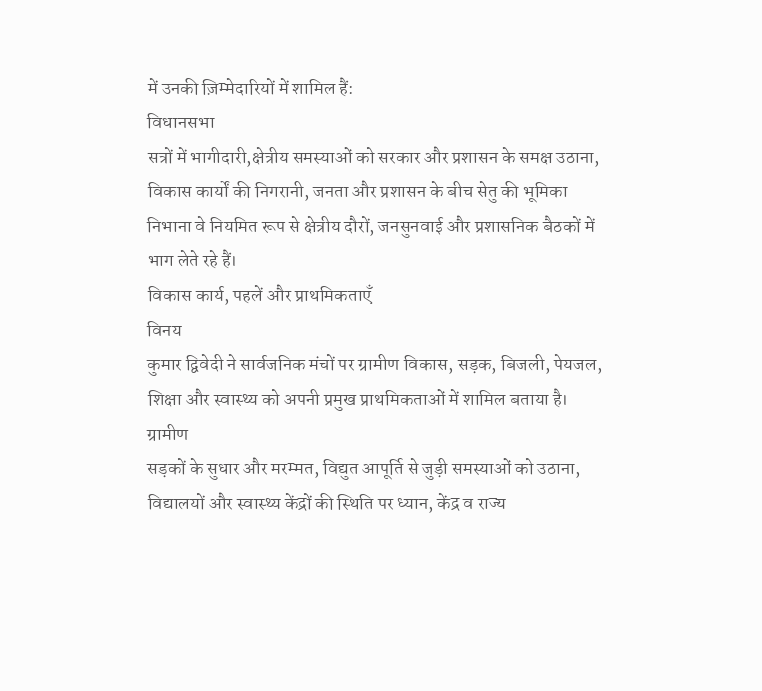में उनकी ज़िम्मेदारियों में शामिल हैं:
विधानसभा
सत्रों में भागीदारी,क्षेत्रीय समस्याओं को सरकार और प्रशासन के समक्ष उठाना, विकास कार्यों की निगरानी, जनता और प्रशासन के बीच सेतु की भूमिका निभाना वे नियमित रूप से क्षेत्रीय दौरों, जनसुनवाई और प्रशासनिक बैठकों में भाग लेते रहे हैं।
विकास कार्य, पहलें और प्राथमिकताएँ
विनय
कुमार द्विवेदी ने सार्वजनिक मंचों पर ग्रामीण विकास, सड़क, बिजली, पेयजल, शिक्षा और स्वास्थ्य को अपनी प्रमुख प्राथमिकताओं में शामिल बताया है।
ग्रामीण
सड़कों के सुधार और मरम्मत, विद्युत आपूर्ति से जुड़ी समस्याओं को उठाना, विद्यालयों और स्वास्थ्य केंद्रों की स्थिति पर ध्यान, केंद्र व राज्य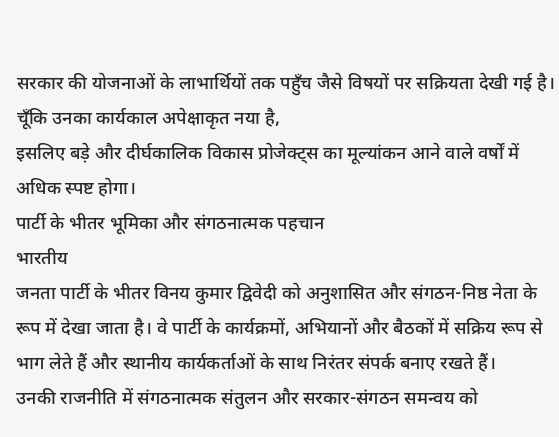सरकार की योजनाओं के लाभार्थियों तक पहुँच जैसे विषयों पर सक्रियता देखी गई है। चूँकि उनका कार्यकाल अपेक्षाकृत नया है,
इसलिए बड़े और दीर्घकालिक विकास प्रोजेक्ट्स का मूल्यांकन आने वाले वर्षों में अधिक स्पष्ट होगा।
पार्टी के भीतर भूमिका और संगठनात्मक पहचान
भारतीय
जनता पार्टी के भीतर विनय कुमार द्विवेदी को अनुशासित और संगठन-निष्ठ नेता के रूप में देखा जाता है। वे पार्टी के कार्यक्रमों, अभियानों और बैठकों में सक्रिय रूप से भाग लेते हैं और स्थानीय कार्यकर्ताओं के साथ निरंतर संपर्क बनाए रखते हैं।
उनकी राजनीति में संगठनात्मक संतुलन और सरकार-संगठन समन्वय को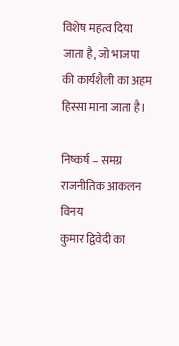विशेष महत्व दिया जाता है, जो भाजपा की कार्यशैली का अहम हिस्सा माना जाता है।

निष्कर्ष – समग्र राजनीतिक आकलन
विनय
कुमार द्विवेदी का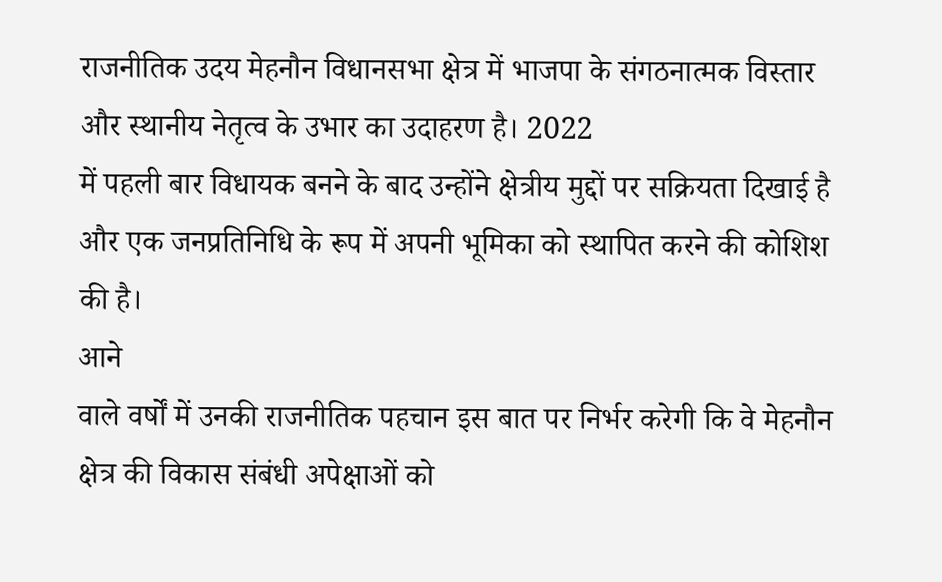राजनीतिक उदय मेहनौन विधानसभा क्षेत्र में भाजपा के संगठनात्मक विस्तार और स्थानीय नेतृत्व के उभार का उदाहरण है। 2022
में पहली बार विधायक बनने के बाद उन्होंने क्षेत्रीय मुद्दों पर सक्रियता दिखाई है और एक जनप्रतिनिधि के रूप में अपनी भूमिका को स्थापित करने की कोशिश की है।
आने
वाले वर्षों में उनकी राजनीतिक पहचान इस बात पर निर्भर करेगी कि वे मेहनौन क्षेत्र की विकास संबंधी अपेक्षाओं को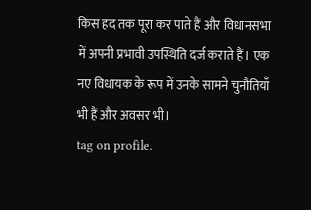किस हद तक पूरा कर पाते हैं और विधानसभा में अपनी प्रभावी उपस्थिति दर्ज कराते हैं। एक नए विधायक के रूप में उनके सामने चुनौतियाँ भी हैं और अवसर भी।
tag on profile.